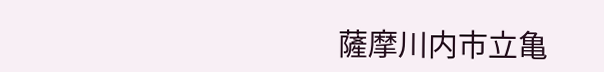薩摩川内市立亀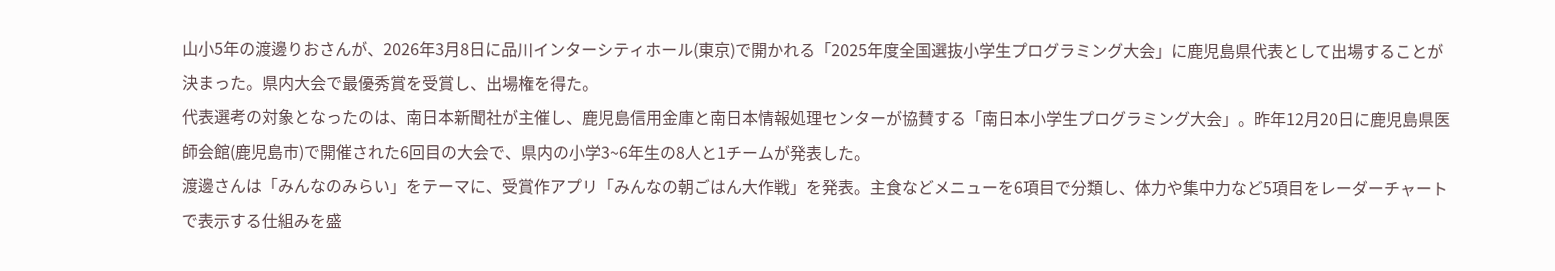山小5年の渡邊りおさんが、2026年3月8日に品川インターシティホール(東京)で開かれる「2025年度全国選抜小学生プログラミング大会」に鹿児島県代表として出場することが決まった。県内大会で最優秀賞を受賞し、出場権を得た。
代表選考の対象となったのは、南日本新聞社が主催し、鹿児島信用金庫と南日本情報処理センターが協賛する「南日本小学生プログラミング大会」。昨年12月20日に鹿児島県医師会館(鹿児島市)で開催された6回目の大会で、県内の小学3~6年生の8人と1チームが発表した。
渡邊さんは「みんなのみらい」をテーマに、受賞作アプリ「みんなの朝ごはん大作戦」を発表。主食などメニューを6項目で分類し、体力や集中力など5項目をレーダーチャートで表示する仕組みを盛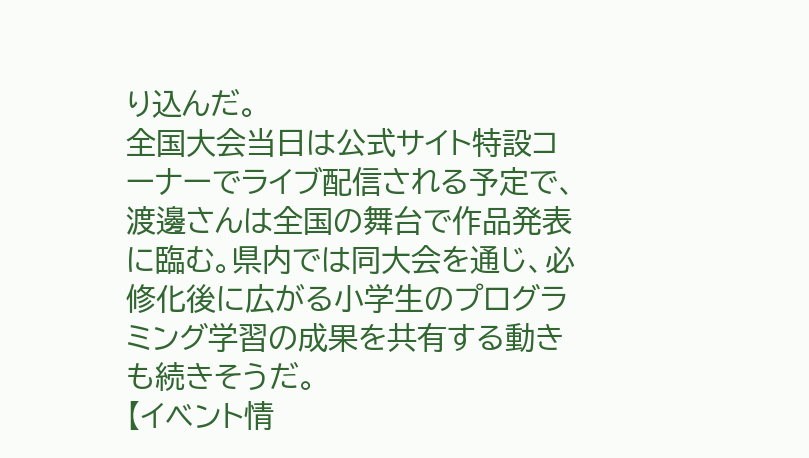り込んだ。
全国大会当日は公式サイト特設コーナーでライブ配信される予定で、渡邊さんは全国の舞台で作品発表に臨む。県内では同大会を通じ、必修化後に広がる小学生のプログラミング学習の成果を共有する動きも続きそうだ。
【イベント情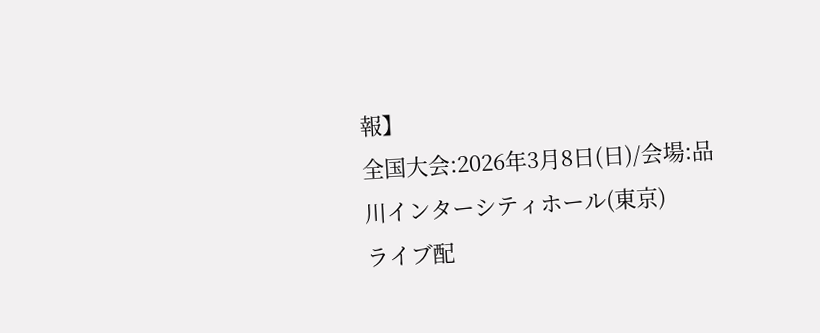報】
全国大会:2026年3月8日(日)/会場:品川インターシティホール(東京)
ライブ配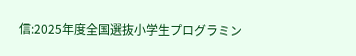信:2025年度全国選抜小学生プログラミン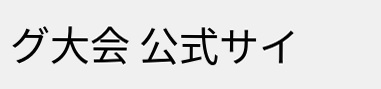グ大会 公式サイ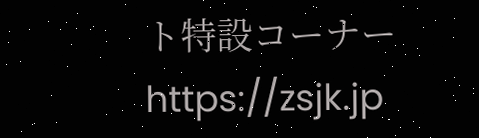ト特設コーナー https://zsjk.jp